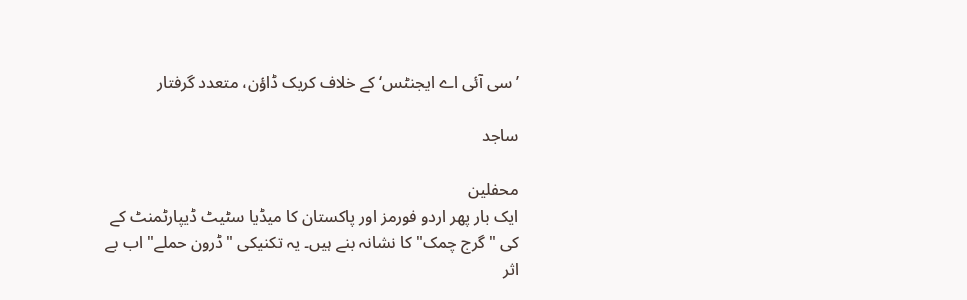’سی آئی اے ایجنٹس‘ کے خلاف کریک ڈاؤن، متعدد گرفتار

ساجد

محفلین
ایک بار پھر اردو فورمز اور پاکستان کا میڈیا سٹیٹ ڈیپارٹمنٹ کے کی "گرج چمک" کا نشانہ بنے ہیں۔ یہ تکنیکی "ڈرون حملے" اب بے اثر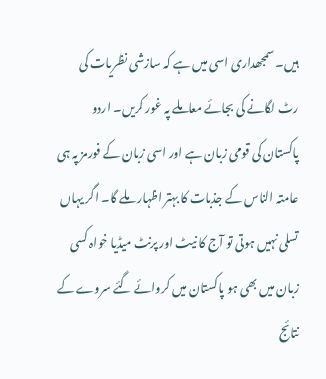ہیں۔ سمجھداری اسی میں ہے کہ سازشی نظریات کی رٹ لگانے کی بجائے معاملے پہ غور کریں۔ اردو پاکستان کی قومی زبان ہے اور اسی زبان کے فورمز پہ ہی عامتہ الناس کے جذبات کا بہتر اظہار ملے گا۔ اگر یہاں تسلی نہیں ہوتی تو آج کا نیٹ اور پرنٹ میڈیا خواہ کسی زبان میں بھی ہو پاکستان میں کروائے گئے سروے کے نتائج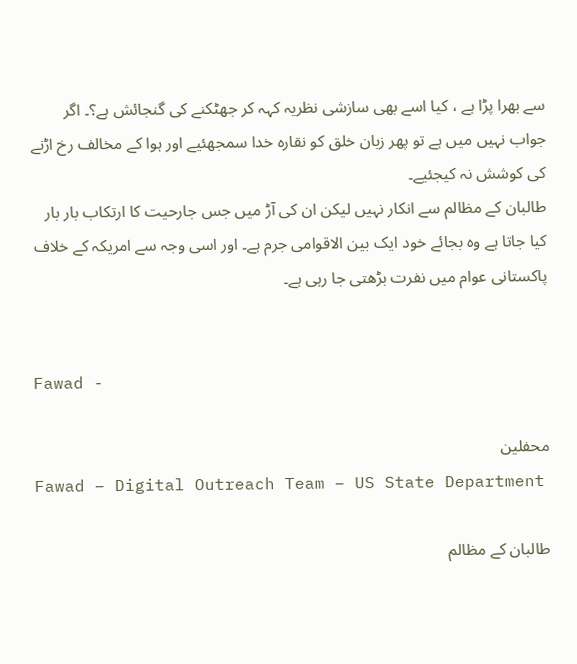سے بھرا پڑا ہے ، کیا اسے بھی سازشی نظریہ کہہ کر جھٹکنے کی گنجائش ہے؟۔ اگر جواب نہیں میں ہے تو پھر زبان خلق کو نقارہ خدا سمجھئیے اور ہوا کے مخالف رخ اڑنے کی کوشش نہ کیجئیے۔
طالبان کے مظالم سے انکار نہیں لیکن ان کی آڑ میں جس جارحیت کا ارتکاب بار بار کیا جاتا ہے وہ بجائے خود ایک بین الاقوامی جرم ہے۔ اور اسی وجہ سے امریکہ کے خلاف پاکستانی عوام میں نفرت بڑھتی جا رہی ہے۔


Fawad -

محفلین
Fawad – Digital Outreach Team – US State Department

طالبان کے مظالم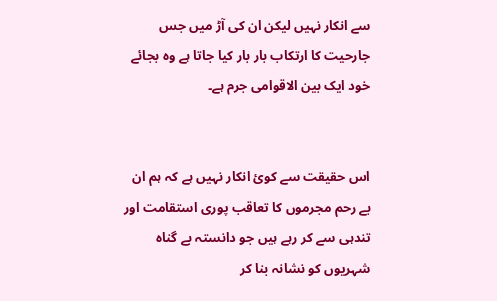سے انکار نہیں لیکن ان کی آڑ میں جس جارحیت کا ارتکاب بار بار کیا جاتا ہے وہ بجائے خود ایک بین الاقوامی جرم ہے۔


اس حقیقت سے کوئ انکار نہيں ہے کہ ہم ان بے رحم مجرموں کا تعاقب پوری استقامت اور تندہی سے کر رہے ہيں جو دانستہ بے گناہ شہريوں کو نشانہ بنا کر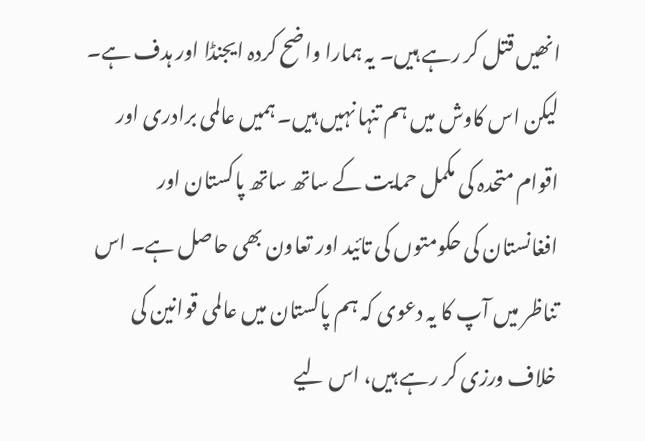انھيں قتل کر رہے ہيں۔ يہ ہمارا واضح کردہ ايجنڈا اور ہدف ہے۔ ليکن اس کاوش ميں ہم تنہا نہیں ہيں۔ ہميں عالمی برادری اور اقوام متحدہ کی مکمل حمايت کے ساتھ ساتھ پاکستان اور افغانستان کی حکومتوں کی تائيد اور تعاون بھی حاصل ہے۔ اس تناظر ميں آپ کا يہ دعوی کہ ہم پاکستان میں عالمی قوانین کی خلاف ورزی کر رہے ہيں، اس ليے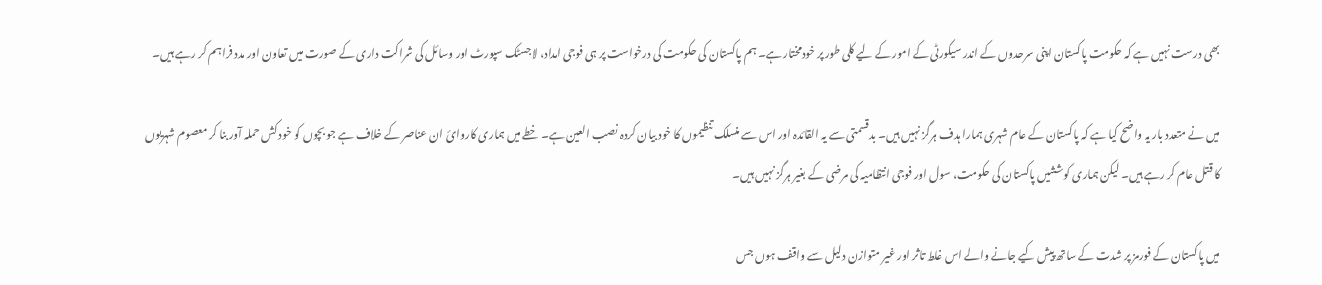بھی درست نہيں ہے کہ حکومت پاکستان اپنی سرحدوں کے اندر سيکورٹی کے امور کے لیے کلی طور پر خودمختار ہے۔ ہم پاکستان کی حکومت کی درخواست پر ہی فوجی امداد، لاجسٹک سپورٹ اور وسائل کی شراکت داری کے صورت ميں تعاون اور مدد فراہم کر رہے ہیں۔

ميں نے متعدد بار يہ واضح کيا ہے کہ پاکستان کے عام شہری ہمارا ہدف ہرگز نہيں ہیں۔ بدقسمتی سے يہ القائدہ اور اس سے منسلک تنظیموں کا خود بيان کردہ نصب العين ہے۔ خطے میں ہماری کاروائ ان عناصر کے خلاف ہے جو بچوں کو خود کش حملہ آور بنا کر معصوم شہريوں کا قتل عام کر رہے ہيں۔ لیکن ہماری کوششيں پاکستان کی حکومت، سول اور فوجی انتظاميہ کی مرضی کے بغير ہرگز نہيں ہیں۔

ميں پاکستان کے فورمز پر شدت کے ساتھ پيش کيے جانے والے اس غلط تاثر اور غیر متوازن دليل سے واقف ہوں جس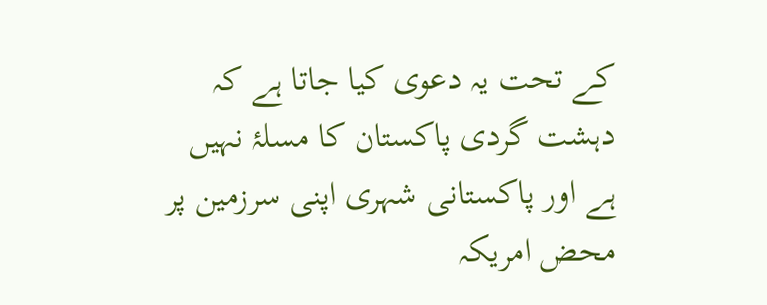کے تحت يہ دعوی کيا جاتا ہے کہ دہشت گردی پاکستان کا مسلۂ نہيں ہے اور پاکستانی شہری اپنی سرزمين پر محض امريکہ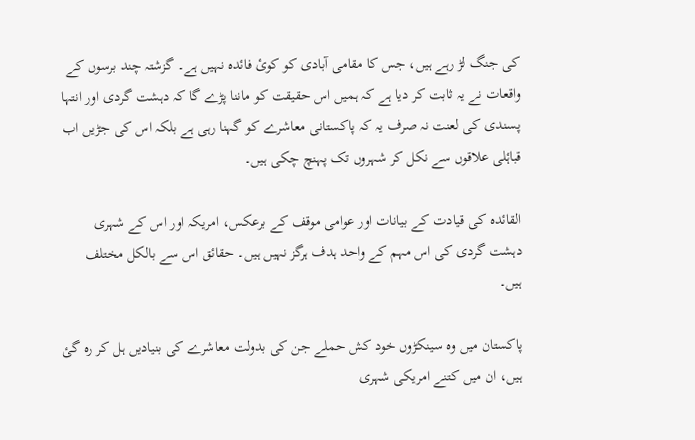کی جنگ لڑ رہے ہيں، جس کا مقامی آبادی کو کوئ فائدہ نہيں ہے۔ گزشتہ چند برسوں کے واقعات نے يہ ثابت کر ديا ہے کہ ہميں اس حقيقت کو ماننا پڑے گا کہ دہشت گردی اور انتہا پسندی کی لعنت نہ صرف يہ کہ پاکستانی معاشرے کو گہنا رہی ہے بلکہ اس کی جڑيں اب قباۂلی علاقوں سے نکل کر شہروں تک پہنچ چکی ہيں۔

القائدہ کی قيادت کے بيانات اور عوامی موقف کے برعکس، امريکہ اور اس کے شہری دہشت گردی کی اس مہم کے واحد ہدف ہرگز نہيں ہیں۔ حقائق اس سے بالکل مختلف ہيں۔

پاکستان ميں وہ سينکڑوں خود کش حملے جن کی بدولت معاشرے کی بنياديں ہل کر رہ گئ ہيں، ان میں کتنے امريکی شہری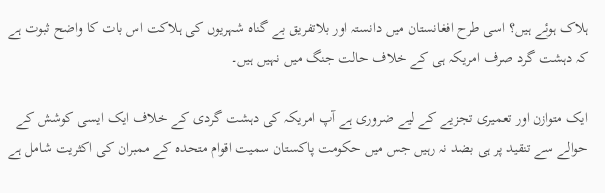ہلاک ہوئے ہيں؟ اسی طرح افغانستان ميں دانستہ اور بلاتفريق بے گناہ شہريوں کی ہلاکت اس بات کا واضح ثبوت ہے کہ دہشت گرد صرف امريکہ ہی کے خلاف حالت جنگ ميں نہيں ہیں۔

ايک متوازن اور تعميری تجزيے کے لیے ضروری ہے آپ امريکہ کی دہشت گردی کے خلاف ايک ايسی کوشش کے حوالے سے تنقيد پر ہی بضد نہ رہيں جس ميں حکومت پاکستان سميت اقوام متحدہ کے ممبران کی اکثريت شامل ہے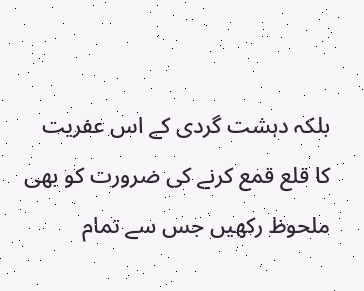بلکہ دہشت گردی کے اس عفريت کا قلع قمع کرنے کی ضرورت کو بھی ملحوظ رکھيں جس سے تمام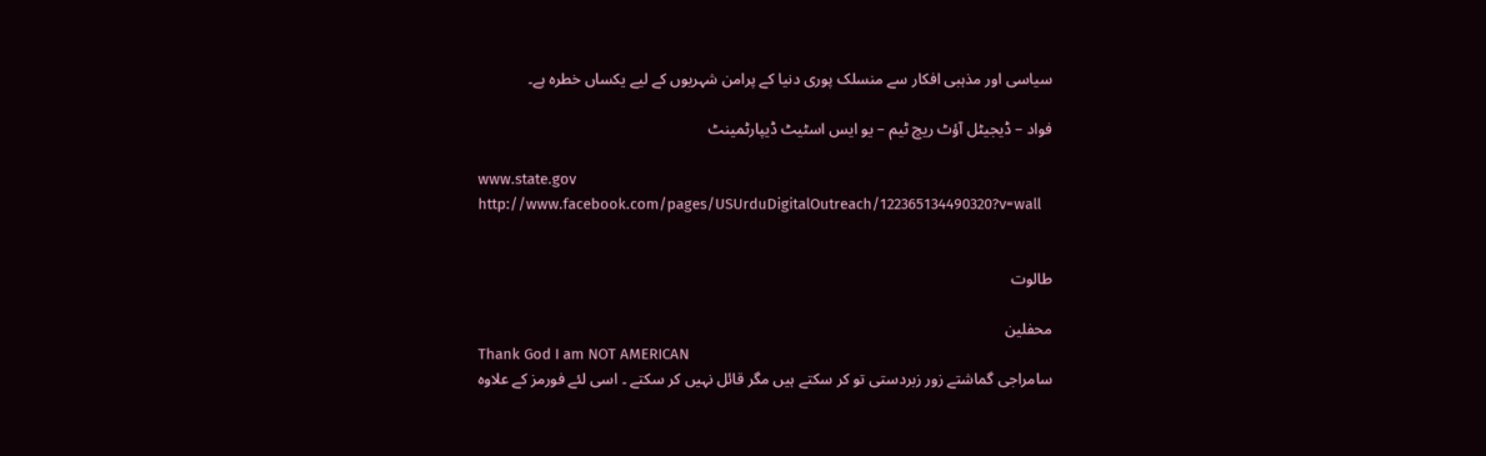سياسی اور مذہبی افکار سے منسلک پوری دنيا کے پرامن شہريوں کے ليے يکساں خطرہ ہے۔

فواد – ڈيجيٹل آؤٹ ريچ ٹيم – يو ايس اسٹيٹ ڈيپارٹمينٹ

www.state.gov
http://www.facebook.com/pages/USUrduDigitalOutreach/122365134490320?v=wall


طالوت

محفلین
Thank God I am NOT AMERICAN
سامراجی گماشتے زور زبردستی تو کر سکتے ہیں مگر قائل نہیں کر سکتے ۔ اسی لئے فورمز کے علاوہ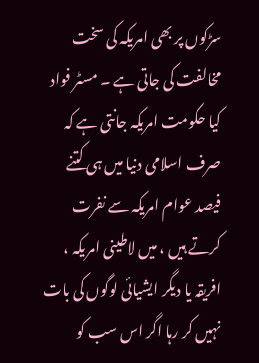سڑکوں پر بھی امریکہ کی سخت مخالفت کی جاتی ہے ۔ مسٹر فواد کیا حکومت امریکہ جانتی ہے کہ صرف اسلامی دنیا میں ہی کتنے فیصد عوام امریکہ سے نفرت کرتے ہیں ، میں لاطینی امریکہ ، افریقہ یا دیگر ایشیائی لوگوں کی بات نہیں کر رہا اگر اس سب کو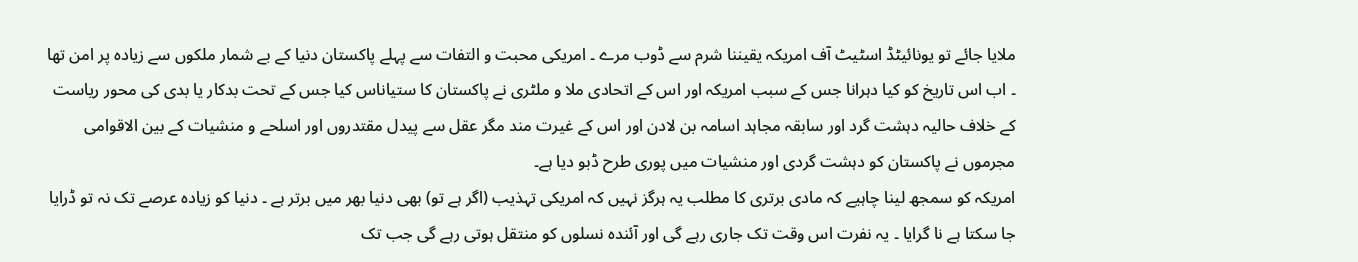ملایا جائے تو یونائیٹڈ اسٹیٹ آف امریکہ یقیننا شرم سے ڈوب مرے ۔ امریکی محبت و التفات سے پہلے پاکستان دنیا کے بے شمار ملکوں سے زیادہ پر امن تھا ۔ اب اس تاریخ کو کیا دہرانا جس کے سبب امریکہ اور اس کے اتحادی ملا و ملٹری نے پاکستان کا ستیاناس کیا جس کے تحت بدکار یا بدی کی محور ریاست کے خلاف حالیہ دہشت گرد اور سابقہ مجاہد اسامہ بن لادن اور اس کے غیرت مند مگر عقل سے پیدل مقتدروں اور اسلحے و منشیات کے بین الاقوامی مجرموں نے پاکستان کو دہشت گردی اور منشیات میں پوری طرح ڈبو دیا ہے۔
امریکہ کو سمجھ لینا چاہیے کہ مادی برتری کا مطلب یہ ہرگز نہیں کہ امریکی تہذیب (اگر ہے تو) بھی دنیا بھر میں برتر ہے ۔ دنیا کو زیادہ عرصے تک نہ تو ڈرایا جا سکتا ہے نا گرایا ۔ یہ نفرت اس وقت تک جاری رہے گی اور آئندہ نسلوں کو منتقل ہوتی رہے گی جب تک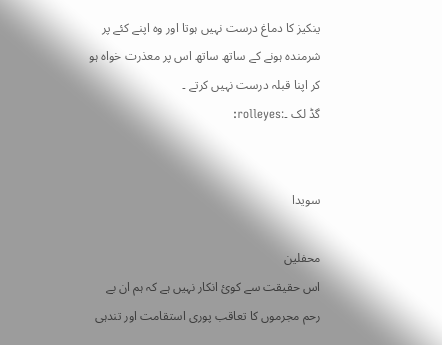ینکیز کا دماغ درست نہیں ہوتا اور وہ اپنے کئے پر شرمندہ ہونے کے ساتھ ساتھ اس پر معذرت خواہ ہو کر اپنا قبلہ درست نہیں کرتے ۔
گڈ لک ۔:rolleyes:


سویدا

محفلین
اس حقیقت سے کوئ انکار نہيں ہے کہ ہم ان بے رحم مجرموں کا تعاقب پوری استقامت اور تندہی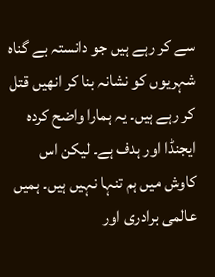سے کر رہے ہيں جو دانستہ بے گناہ شہريوں کو نشانہ بنا کر انھيں قتل کر رہے ہيں۔ يہ ہمارا واضح کردہ ايجنڈا اور ہدف ہے۔ ليکن اس کاوش ميں ہم تنہا نہیں ہيں۔ ہميں عالمی برادری اور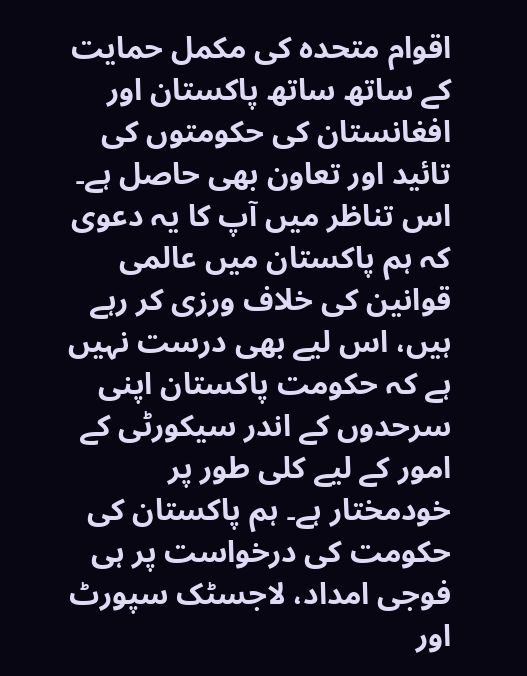اقوام متحدہ کی مکمل حمايت کے ساتھ ساتھ پاکستان اور افغانستان کی حکومتوں کی تائيد اور تعاون بھی حاصل ہے۔ اس تناظر ميں آپ کا يہ دعوی کہ ہم پاکستان میں عالمی قوانین کی خلاف ورزی کر رہے ہيں، اس ليے بھی درست نہيں ہے کہ حکومت پاکستان اپنی سرحدوں کے اندر سيکورٹی کے امور کے لیے کلی طور پر خودمختار ہے۔ ہم پاکستان کی حکومت کی درخواست پر ہی فوجی امداد، لاجسٹک سپورٹ اور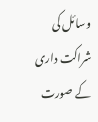وسائل کی شراکت داری کے صورت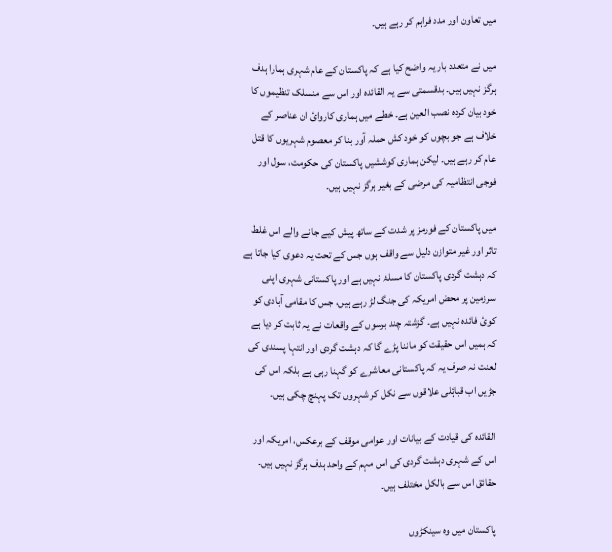ميں تعاون اور مدد فراہم کر رہے ہیں۔

ميں نے متعدد بار يہ واضح کيا ہے کہ پاکستان کے عام شہری ہمارا ہدف ہرگز نہيں ہیں۔ بدقسمتی سے يہ القائدہ اور اس سے منسلک تنظیموں کا خود بيان کردہ نصب العين ہے۔ خطے میں ہماری کاروائ ان عناصر کے خلاف ہے جو بچوں کو خود کش حملہ آور بنا کر معصوم شہريوں کا قتل عام کر رہے ہيں۔ لیکن ہماری کوششيں پاکستان کی حکومت، سول اور فوجی انتظاميہ کی مرضی کے بغير ہرگز نہيں ہیں۔

ميں پاکستان کے فورمز پر شدت کے ساتھ پيش کيے جانے والے اس غلط تاثر اور غیر متوازن دليل سے واقف ہوں جس کے تحت يہ دعوی کيا جاتا ہے کہ دہشت گردی پاکستان کا مسلۂ نہيں ہے اور پاکستانی شہری اپنی سرزمين پر محض امريکہ کی جنگ لڑ رہے ہيں، جس کا مقامی آبادی کو کوئ فائدہ نہيں ہے۔ گزشتہ چند برسوں کے واقعات نے يہ ثابت کر ديا ہے کہ ہميں اس حقيقت کو ماننا پڑے گا کہ دہشت گردی اور انتہا پسندی کی لعنت نہ صرف يہ کہ پاکستانی معاشرے کو گہنا رہی ہے بلکہ اس کی جڑيں اب قباۂلی علاقوں سے نکل کر شہروں تک پہنچ چکی ہيں۔

القائدہ کی قيادت کے بيانات اور عوامی موقف کے برعکس، امريکہ اور اس کے شہری دہشت گردی کی اس مہم کے واحد ہدف ہرگز نہيں ہیں۔ حقائق اس سے بالکل مختلف ہيں۔

پاکستان ميں وہ سينکڑوں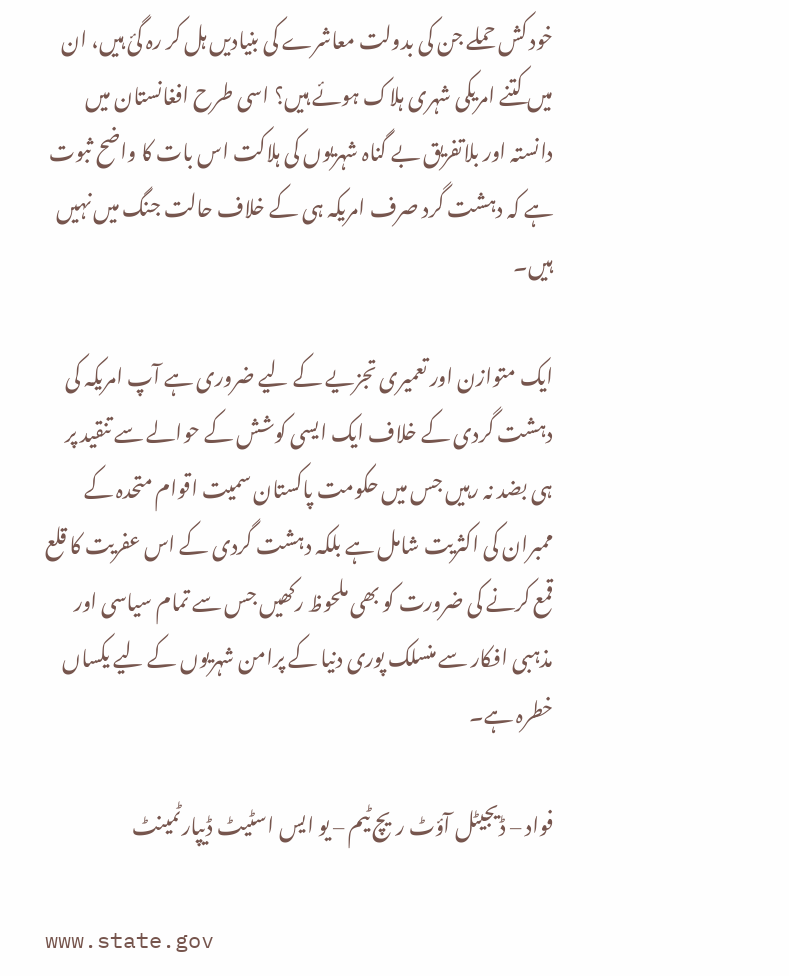خود کش حملے جن کی بدولت معاشرے کی بنياديں ہل کر رہ گئ ہيں، ان میں کتنے امريکی شہری ہلاک ہوئے ہيں؟ اسی طرح افغانستان ميں دانستہ اور بلاتفريق بے گناہ شہريوں کی ہلاکت اس بات کا واضح ثبوت ہے کہ دہشت گرد صرف امريکہ ہی کے خلاف حالت جنگ ميں نہيں ہیں۔

ايک متوازن اور تعميری تجزيے کے لیے ضروری ہے آپ امريکہ کی دہشت گردی کے خلاف ايک ايسی کوشش کے حوالے سے تنقيد پر ہی بضد نہ رہيں جس ميں حکومت پاکستان سميت اقوام متحدہ کے ممبران کی اکثريت شامل ہے بلکہ دہشت گردی کے اس عفريت کا قلع قمع کرنے کی ضرورت کو بھی ملحوظ رکھيں جس سے تمام سياسی اور مذہبی افکار سے منسلک پوری دنيا کے پرامن شہريوں کے ليے يکساں خطرہ ہے۔

فواد – ڈيجيٹل آؤٹ ريچ ٹيم – يو ايس اسٹيٹ ڈيپارٹمينٹ

www.state.gov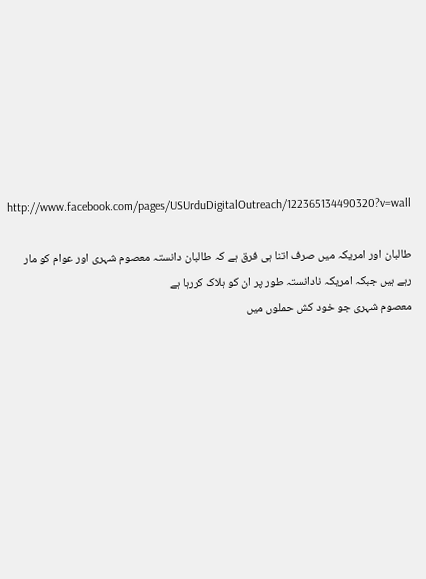http://www.facebook.com/pages/USUrduDigitalOutreach/122365134490320?v=wall

طالبان اور امریکہ میں صرف اتنا ہی فرق ہے کہ طالبان دانستہ معصوم شہری اور عوام کو مار رہے ہیں جبکہ امریکہ نادانستہ طور پر ان کو ہلاک کررہا ہے
معصوم شہری جو خود کش حملوں میں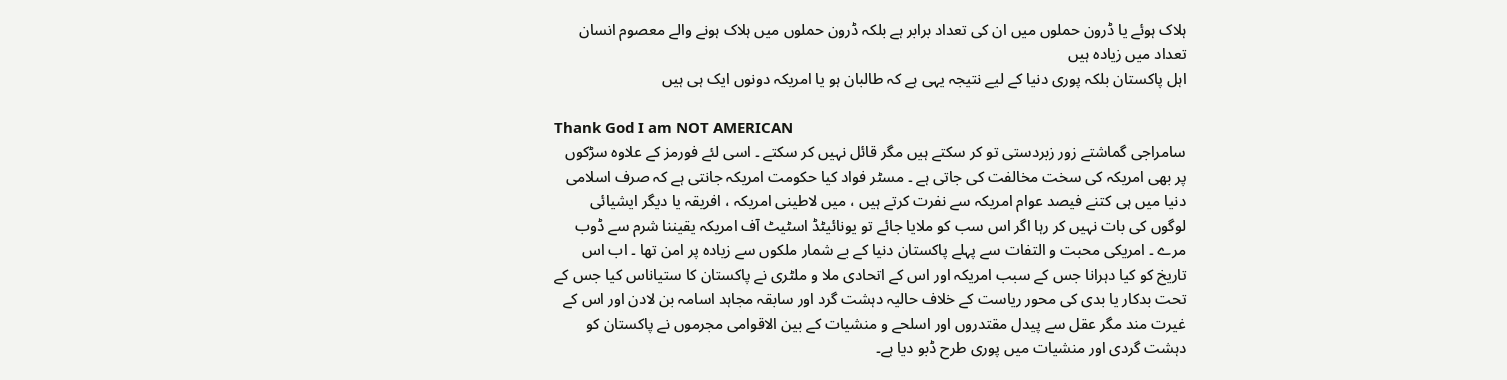ہلاک ہوئے یا ڈرون حملوں میں ان کی تعداد برابر ہے بلکہ ڈرون حملوں میں ہلاک ہونے والے معصوم انسان تعداد میں زیادہ ہیں
اہل پاکستان بلکہ پوری دنیا کے لیے نتیجہ یہی ہے کہ طالبان ہو یا امریکہ دونوں ایک ہی ہیں

Thank God I am NOT AMERICAN
سامراجی گماشتے زور زبردستی تو کر سکتے ہیں مگر قائل نہیں کر سکتے ۔ اسی لئے فورمز کے علاوہ سڑکوں پر بھی امریکہ کی سخت مخالفت کی جاتی ہے ۔ مسٹر فواد کیا حکومت امریکہ جانتی ہے کہ صرف اسلامی دنیا میں ہی کتنے فیصد عوام امریکہ سے نفرت کرتے ہیں ، میں لاطینی امریکہ ، افریقہ یا دیگر ایشیائی لوگوں کی بات نہیں کر رہا اگر اس سب کو ملایا جائے تو یونائیٹڈ اسٹیٹ آف امریکہ یقیننا شرم سے ڈوب مرے ۔ امریکی محبت و التفات سے پہلے پاکستان دنیا کے بے شمار ملکوں سے زیادہ پر امن تھا ۔ اب اس تاریخ کو کیا دہرانا جس کے سبب امریکہ اور اس کے اتحادی ملا و ملٹری نے پاکستان کا ستیاناس کیا جس کے تحت بدکار یا بدی کی محور ریاست کے خلاف حالیہ دہشت گرد اور سابقہ مجاہد اسامہ بن لادن اور اس کے غیرت مند مگر عقل سے پیدل مقتدروں اور اسلحے و منشیات کے بین الاقوامی مجرموں نے پاکستان کو دہشت گردی اور منشیات میں پوری طرح ڈبو دیا ہے۔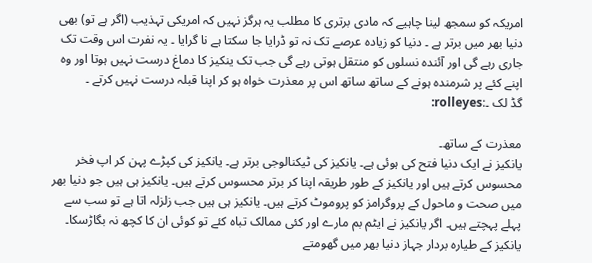امریکہ کو سمجھ لینا چاہیے کہ مادی برتری کا مطلب یہ ہرگز نہیں کہ امریکی تہذیب (اگر ہے تو) بھی دنیا بھر میں برتر ہے ۔ دنیا کو زیادہ عرصے تک نہ تو ڈرایا جا سکتا ہے نا گرایا ۔ یہ نفرت اس وقت تک جاری رہے گی اور آئندہ نسلوں کو منتقل ہوتی رہے گی جب تک ینکیز کا دماغ درست نہیں ہوتا اور وہ اپنے کئے پر شرمندہ ہونے کے ساتھ ساتھ اس پر معذرت خواہ ہو کر اپنا قبلہ درست نہیں کرتے ۔
گڈ لک ۔:rolleyes:

معذرت کے ساتھ۔
یانکیز نے ایک دنیا فتح کی ہوئی ہے۔ یانکیز کی ٹیکنالوجی برتر ہے۔ یانکیز کی کپڑے پہن کر اپ فخر محسوس کرتے ہیں اور یانکیز کے طور طریقہ اپنا کر برتر محسوس کرتے ہیں۔ یانکیز ہی ہیں جو دنیا بھر میں صحت و ماحول کے پروگرامز کو پروموٹ کرتے ہیں۔ یانکیز ہی ہیں جب زلزلہ اتا ہے تو سب سے پہلے پہچتے ہیں۔ اگر یانکیز نے ایٹم بم مارے اور کئی ممالک تباہ کئے تو کوئی ان کا کچھ نہ بگاڑسکا۔ یانکیز کے طیارہ بردار جہاز دنیا بھر میں گھومتے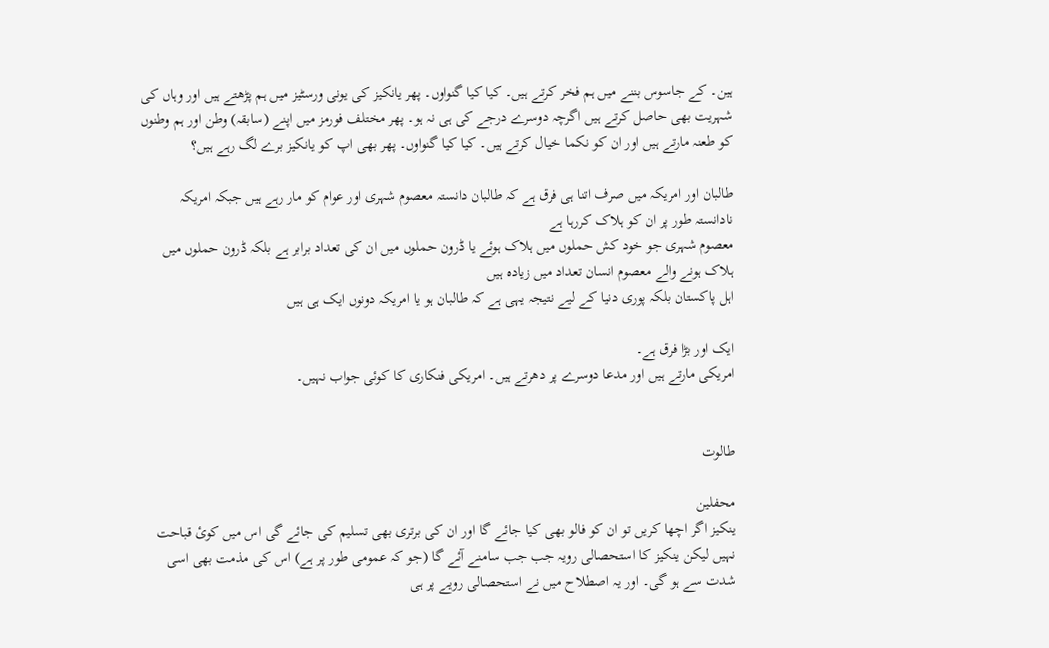ہین۔ کے جاسوس بننے میں ہم فخر کرتے ہیں۔ کیا کیا گنواوں۔ پھر یانکیز کی یونی ورسٹیز میں ہم پڑھتے ہیں اور وہاں کی شہریت بھی حاصل کرتے ہیں اگرچہ دوسرے درجے کی ہی نہ ہو۔ پھر مختلف فورمز میں اپنے (سابقہ) وطن اور ہم وطنوں کو طعنہ مارتے ہیں اور ان کو نکما خیال کرتے ہیں۔ کیا کیا گنواوں۔ پھر بھی اپ کو یانکیز برے لگ رہے ہیں؟

طالبان اور امریکہ میں صرف اتنا ہی فرق ہے کہ طالبان دانستہ معصوم شہری اور عوام کو مار رہے ہیں جبکہ امریکہ نادانستہ طور پر ان کو ہلاک کررہا ہے
معصوم شہری جو خود کش حملوں میں ہلاک ہوئے یا ڈرون حملوں میں ان کی تعداد برابر ہے بلکہ ڈرون حملوں میں ہلاک ہونے والے معصوم انسان تعداد میں زیادہ ہیں
اہل پاکستان بلکہ پوری دنیا کے لیے نتیجہ یہی ہے کہ طالبان ہو یا امریکہ دونوں ایک ہی ہیں

ایک اور بڑا فرق ہے۔
امریکی مارتے ہیں اور مدعا دوسرے پر دھرتے ہیں۔ امریکی فنکاری کا کوئی جواب نہیں۔


طالوت

محفلین
ینکیز اگر اچھا کریں تو ان کو فالو بھی کیا جائے گا اور ان کی برتری بھی تسلیم کی جائے گی اس میں کوئ قباحت نہیں لیکن ینکیز کا استحصالی رویہ جب جب سامنے آئے گا (جو کہ عمومی طور پر ہے) اس کی مذمت بھی اسی شدت سے ہو گی۔ اور یہ اصطلاح میں نے استحصالی رویے پر ہی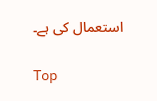استعمال کی ہے۔

Top